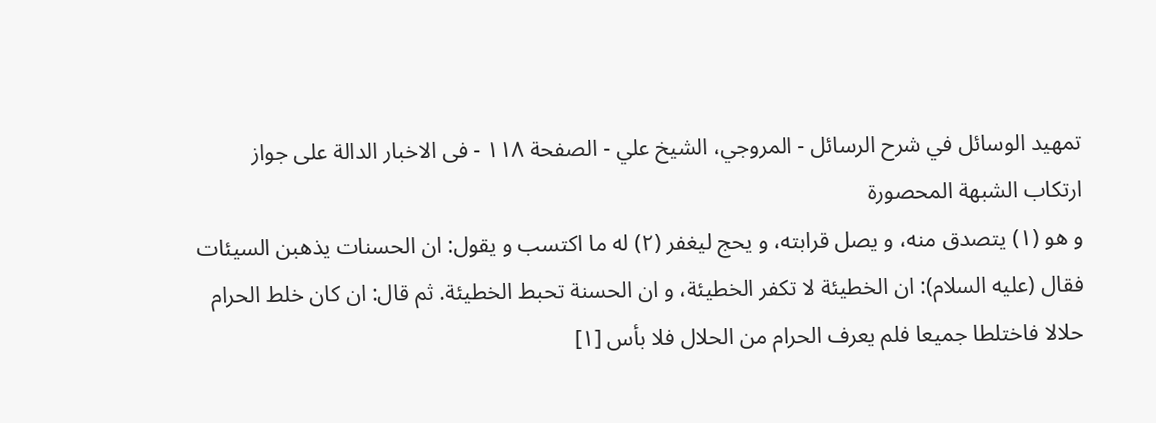تمهيد الوسائل في شرح الرسائل - المروجي، الشيخ علي - الصفحة ١١٨ - فى الاخبار الدالة على جواز ارتكاب الشبهة المحصورة
و هو (١) يتصدق منه، و يصل قرابته، و يحج ليغفر (٢) له ما اكتسب و يقول: ان الحسنات يذهبن السيئات فقال (عليه السلام): ان الخطيئة لا تكفر الخطيئة، و ان الحسنة تحبط الخطيئة. ثم قال: ان كان خلط الحرام حلالا فاختلطا جميعا فلم يعرف الحرام من الحلال فلا بأس [١]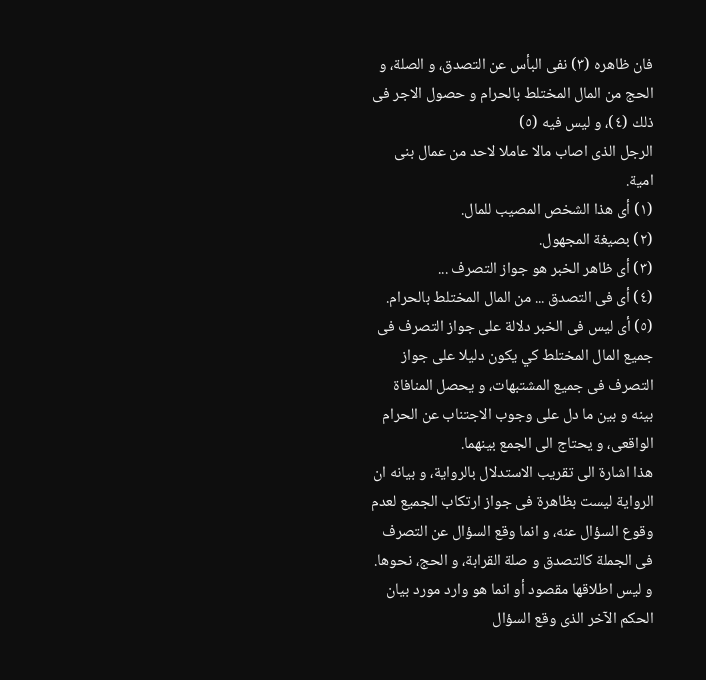فان ظاهره (٣) نفى البأس عن التصدق، و الصلة، و الحج من المال المختلط بالحرام و حصول الاجر فى ذلك (٤)، و ليس فيه (٥)
الرجل الذى اصاب مالا عاملا لاحد من عمال بنى امية.
(١) أى هذا الشخص المصيب للمال.
(٢) بصيغة المجهول.
(٣) أى ظاهر الخبر هو جواز التصرف ...
(٤) أى فى التصدق ... من المال المختلط بالحرام.
(٥) أى ليس فى الخبر دلالة على جواز التصرف فى جميع المال المختلط كي يكون دليلا على جواز التصرف فى جميع المشتبهات، و يحصل المنافاة بينه و بين ما دل على وجوب الاجتناب عن الحرام الواقعى، و يحتاج الى الجمع بينهما.
هذا اشارة الى تقريب الاستدلال بالرواية، و بيانه ان الرواية ليست بظاهرة فى جواز ارتكاب الجميع لعدم وقوع السؤال عنه، و انما وقع السؤال عن التصرف فى الجملة كالتصدق و صلة القرابة، و الحج، نحوها. و ليس اطلاقها مقصود أو انما هو وارد مورد بيان الحكم الآخر الذى وقع السؤال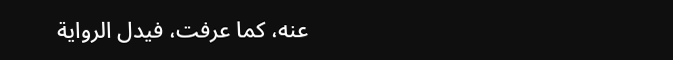عنه، كما عرفت، فيدل الرواية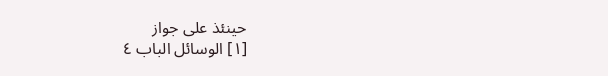حينئذ على جواز
[١] الوسائل الباب ٤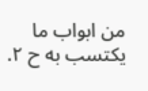من ابواب ما يكتسب به ح ٢.